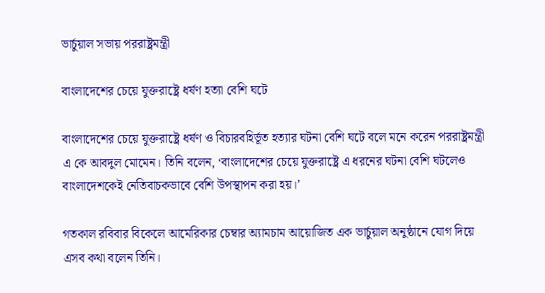ভার্চুয়াল সভায় পররাষ্ট্রমন্ত্রী

বাংলাদেশের চেয়ে যুক্তরাষ্ট্রে ধর্ষণ হত্যা বেশি ঘটে

বাংলাদেশের চেয়ে যুক্তরাষ্ট্রে ধর্ষণ ও বিচারবহির্ভূত হত্যার ঘটনা বেশি ঘটে বলে মনে করেন পররাষ্ট্রমন্ত্রী এ কে আবদুল মোমেন। তিনি বলেন, ‘বাংলাদেশের চেয়ে যুক্তরাষ্ট্রে এ ধরনের ঘটনা বেশি ঘটলেও বাংলাদেশকেই নেতিবাচকভাবে বেশি উপস্থাপন করা হয়।’

গতকাল রবিবার বিকেলে আমেরিকার চেম্বার অ্যামচাম আয়োজিত এক ভার্চুয়াল অনুষ্ঠানে যোগ দিয়ে এসব কথা বলেন তিনি।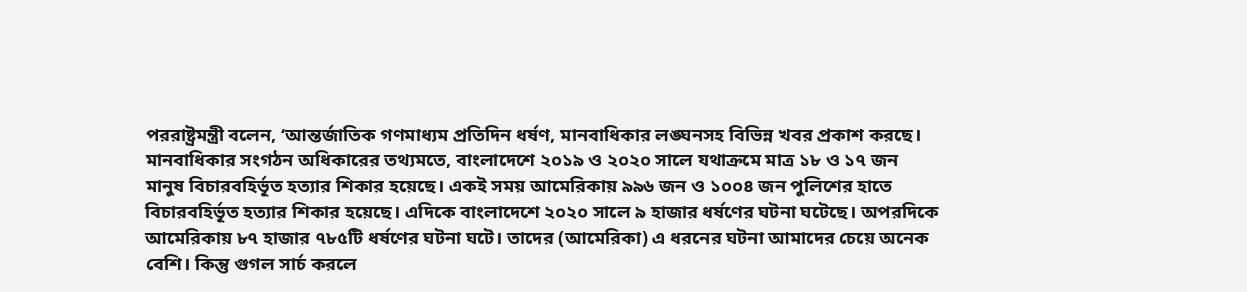পররাষ্ট্রমন্ত্রী বলেন, ‘আন্তর্জাতিক গণমাধ্যম প্রতিদিন ধর্ষণ, মানবাধিকার লঙ্ঘনসহ বিভিন্ন খবর প্রকাশ করছে। মানবাধিকার সংগঠন অধিকারের তথ্যমতে, বাংলাদেশে ২০১৯ ও ২০২০ সালে যথাক্রমে মাত্র ১৮ ও ১৭ জন মানুষ বিচারবহির্ভূত হত্যার শিকার হয়েছে। একই সময় আমেরিকায় ৯৯৬ জন ও ১০০৪ জন পুলিশের হাতে বিচারবহির্ভূত হত্যার শিকার হয়েছে। এদিকে বাংলাদেশে ২০২০ সালে ৯ হাজার ধর্ষণের ঘটনা ঘটেছে। অপরদিকে আমেরিকায় ৮৭ হাজার ৭৮৫টি ধর্ষণের ঘটনা ঘটে। তাদের (আমেরিকা) এ ধরনের ঘটনা আমাদের চেয়ে অনেক বেশি। কিন্তু গুগল সার্চ করলে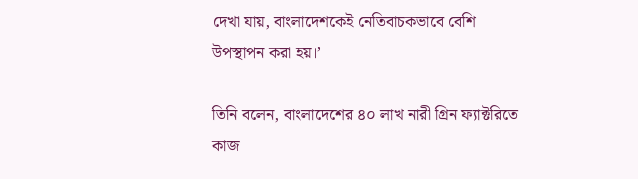দেখা যায়, বাংলাদেশকেই নেতিবাচকভাবে বেশি উপস্থাপন করা হয়।’

তিনি বলেন, বাংলাদেশের ৪০ লাখ নারী গ্রিন ফ্যাক্টরিতে কাজ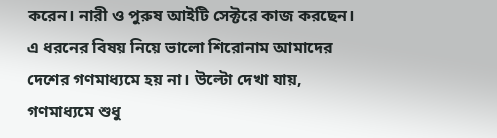করেন। নারী ও পুরুষ আইটি সেক্টরে কাজ করছেন। এ ধরনের বিষয় নিয়ে ভালো শিরোনাম আমাদের দেশের গণমাধ্যমে হয় না। উল্টো দেখা যায়, গণমাধ্যমে শুধু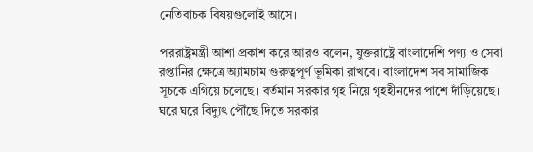নেতিবাচক বিষয়গুলোই আসে।

পররাষ্ট্রমন্ত্রী আশা প্রকাশ করে আরও বলেন, যুক্তরাষ্ট্রে বাংলাদেশি পণ্য ও সেবা রপ্তানির ক্ষেত্রে অ্যামচাম গুরুত্বপূর্ণ ভূমিকা রাখবে। বাংলাদেশ সব সামাজিক সূচকে এগিয়ে চলেছে। বর্তমান সরকার গৃহ নিয়ে গৃহহীনদের পাশে দাঁড়িয়েছে। ঘরে ঘরে বিদ্যুৎ পৌঁছে দিতে সরকার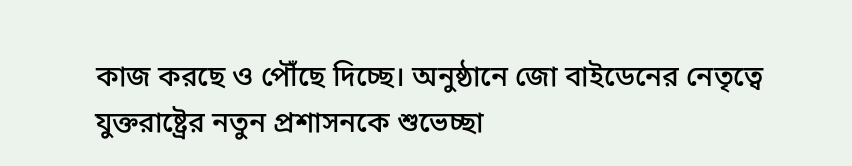কাজ করছে ও পৌঁছে দিচ্ছে। অনুষ্ঠানে জো বাইডেনের নেতৃত্বে যুক্তরাষ্ট্রের নতুন প্রশাসনকে শুভেচ্ছা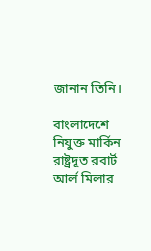জানান তিনি।

বাংলাদেশে নিযুক্ত মার্কিন রাষ্ট্রদূত রবার্ট আর্ল মিলার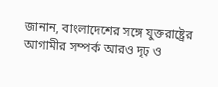জানান, বাংলাদেশের সঙ্গে যুক্তরাষ্ট্রের আগামীর সম্পর্ক আরও দৃঢ় ও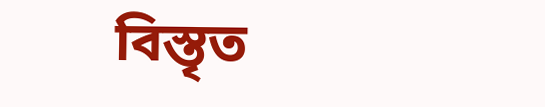বিস্তৃত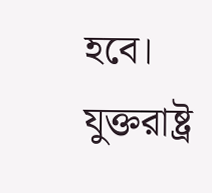হবে। যুক্তরাষ্ট্র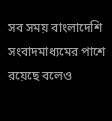সব সময় বাংলাদেশি সংবাদমাধ্যমের পাশে রয়েছে বলেও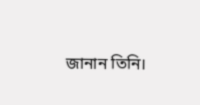জানান তিনি।